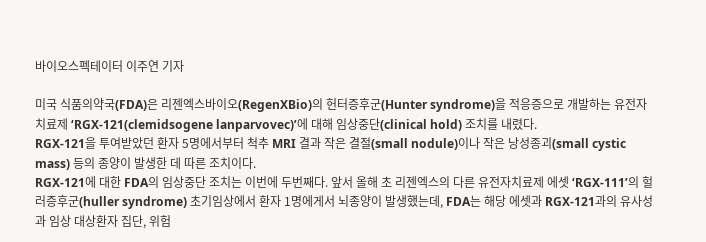바이오스펙테이터 이주연 기자

미국 식품의약국(FDA)은 리젠엑스바이오(RegenXBio)의 헌터증후군(Hunter syndrome)을 적응증으로 개발하는 유전자치료제 ‘RGX-121(clemidsogene lanparvovec)’에 대해 임상중단(clinical hold) 조치를 내렸다.
RGX-121을 투여받았던 환자 5명에서부터 척추 MRI 결과 작은 결절(small nodule)이나 작은 낭성종괴(small cystic mass) 등의 종양이 발생한 데 따른 조치이다.
RGX-121에 대한 FDA의 임상중단 조치는 이번에 두번째다. 앞서 올해 초 리젠엑스의 다른 유전자치료제 에셋 ‘RGX-111’의 헐러증후군(huller syndrome) 초기임상에서 환자 1명에게서 뇌종양이 발생했는데, FDA는 해당 에셋과 RGX-121과의 유사성과 임상 대상환자 집단, 위험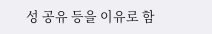성 공유 등을 이유로 함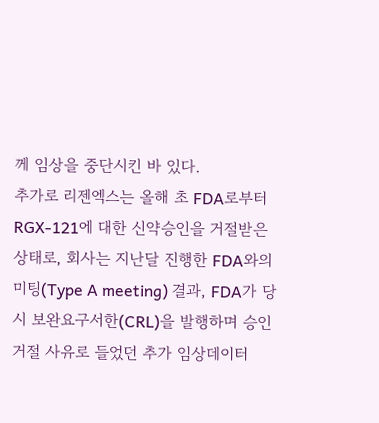께 임상을 중단시킨 바 있다.
추가로 리젠엑스는 올해 초 FDA로부터 RGX-121에 대한 신약승인을 거절받은 상태로, 회사는 지난달 진행한 FDA와의 미팅(Type A meeting) 결과, FDA가 당시 보완요구서한(CRL)을 발행하며 승인거절 사유로 들었던 추가 임상데이터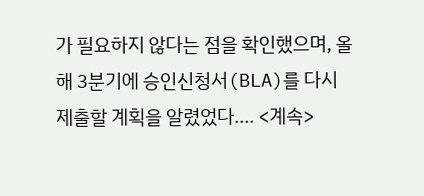가 필요하지 않다는 점을 확인했으며, 올해 3분기에 승인신청서(BLA)를 다시 제출할 계획을 알렸었다.... <계속>